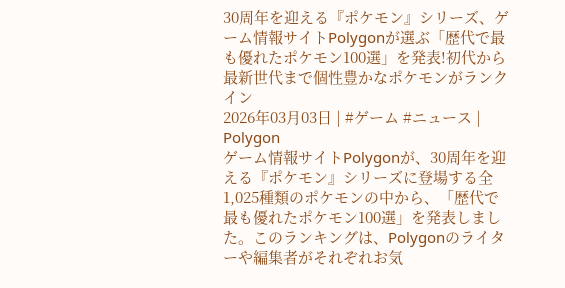30周年を迎える『ポケモン』シリーズ、ゲーム情報サイトPolygonが選ぶ「歴代で最も優れたポケモン100選」を発表!初代から最新世代まで個性豊かなポケモンがランクイン
2026年03月03日 | #ゲーム #ニュース | Polygon
ゲーム情報サイトPolygonが、30周年を迎える『ポケモン』シリーズに登場する全1,025種類のポケモンの中から、「歴代で最も優れたポケモン100選」を発表しました。このランキングは、Polygonのライターや編集者がそれぞれお気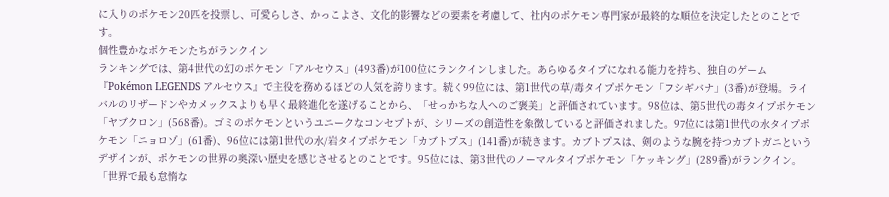に入りのポケモン20匹を投票し、可愛らしさ、かっこよさ、文化的影響などの要素を考慮して、社内のポケモン専門家が最終的な順位を決定したとのことです。
個性豊かなポケモンたちがランクイン
ランキングでは、第4世代の幻のポケモン「アルセウス」(493番)が100位にランクインしました。あらゆるタイプになれる能力を持ち、独自のゲーム『Pokémon LEGENDS アルセウス』で主役を務めるほどの人気を誇ります。続く99位には、第1世代の草/毒タイプポケモン「フシギバナ」(3番)が登場。ライバルのリザードンやカメックスよりも早く最終進化を遂げることから、「せっかちな人へのご褒美」と評価されています。98位は、第5世代の毒タイプポケモン「ヤブクロン」(568番)。ゴミのポケモンというユニークなコンセプトが、シリーズの創造性を象徴していると評価されました。97位には第1世代の水タイプポケモン「ニョロゾ」(61番)、96位には第1世代の水/岩タイプポケモン「カブトプス」(141番)が続きます。カブトプスは、剣のような腕を持つカブトガニというデザインが、ポケモンの世界の奥深い歴史を感じさせるとのことです。95位には、第3世代のノーマルタイプポケモン「ケッキング」(289番)がランクイン。「世界で最も怠惰な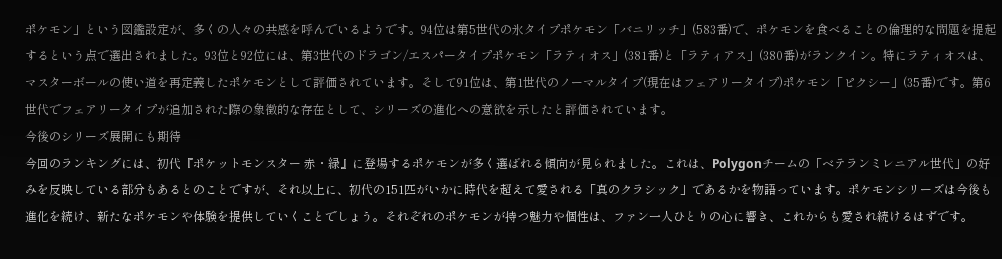ポケモン」という図鑑設定が、多くの人々の共感を呼んでいるようです。94位は第5世代の氷タイプポケモン「バニリッチ」(583番)で、ポケモンを食べることの倫理的な問題を提起するという点で選出されました。93位と92位には、第3世代のドラゴン/エスパータイプポケモン「ラティオス」(381番)と「ラティアス」(380番)がランクイン。特にラティオスは、マスターボールの使い道を再定義したポケモンとして評価されています。そして91位は、第1世代のノーマルタイプ(現在はフェアリータイプ)ポケモン「ピクシー」(35番)です。第6世代でフェアリータイプが追加された際の象徴的な存在として、シリーズの進化への意欲を示したと評価されています。
今後のシリーズ展開にも期待
今回のランキングには、初代『ポケットモンスター 赤・緑』に登場するポケモンが多く選ばれる傾向が見られました。これは、Polygonチームの「ベテランミレニアル世代」の好みを反映している部分もあるとのことですが、それ以上に、初代の151匹がいかに時代を超えて愛される「真のクラシック」であるかを物語っています。ポケモンシリーズは今後も進化を続け、新たなポケモンや体験を提供していくことでしょう。それぞれのポケモンが持つ魅力や個性は、ファン一人ひとりの心に響き、これからも愛され続けるはずです。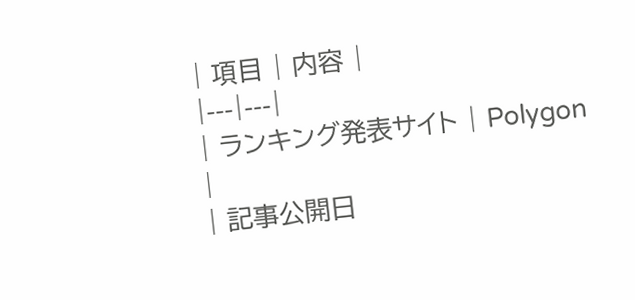| 項目 | 内容 |
|---|---|
| ランキング発表サイト | Polygon |
| 記事公開日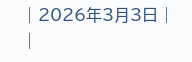| 2026年3月3日 |
|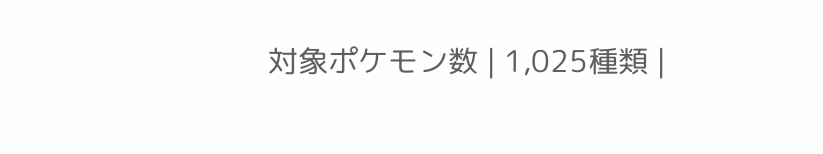対象ポケモン数 | 1,025種類 |